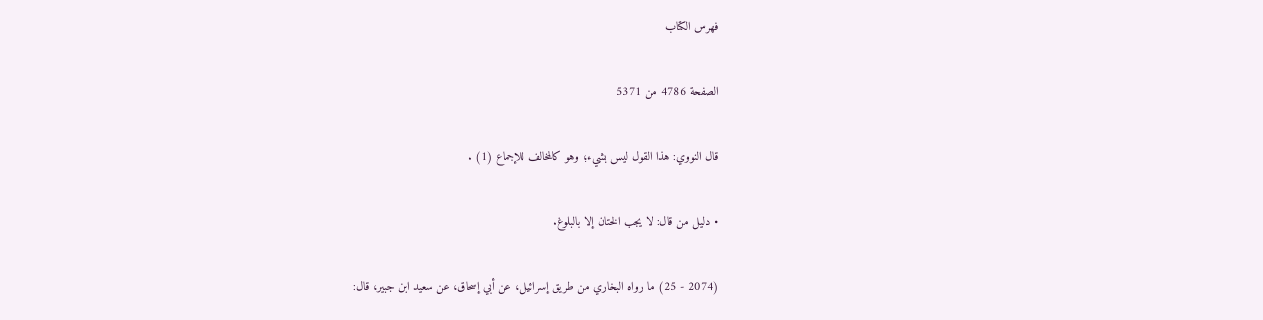فهرس الكتاب

الصفحة 4786 من 5371

قال النووي: هذا القول ليس بشيء؛ وهو كالمخالف للإجماع (1) .

• دليل من قال: لا يجب الختان إلا بالبلوغ.

(2074 - 25) ما رواه البخاري من طريق إسرائيل، عن أبي إسحاق، عن سعيد ابن جبير، قال: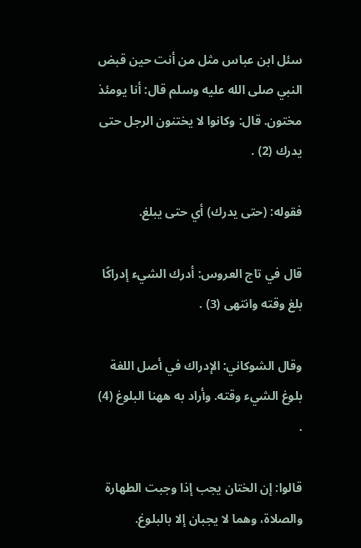سئل ابن عباس مثل من أنت حين قبض النبي صلى الله عليه وسلم قال: أنا يومئذ مختون. قال: وكانوا لا يختنون الرجل حتى يدرك (2) .

فقوله: (حتى يدرك) أي حتى يبلغ.

قال في تاج العروس: أدرك الشيء إدراكًا بلغ وقته وانتهى (3) .

وقال الشوكاني: الإدراك في أصل اللغة بلوغ الشيء وقته. وأراد به ههنا البلوغ (4) .

قالوا: إن الختان يجب إذا وجبت الطهارة والصلاة، وهما لا يجبان إلا بالبلوغ.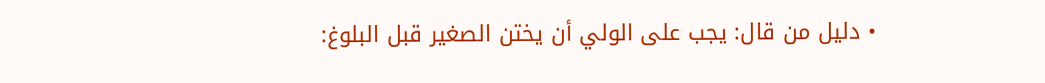• دليل من قال: يجب على الولي أن يختن الصغير قبل البلوغ: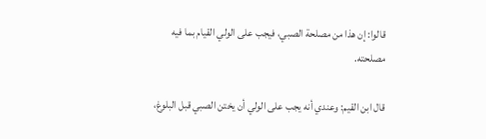قالوا: إن هذا من مصلحة الصبي، فيجب على الولي القيام بما فيه مصلحته.

قال ابن القيم: وعندي أنه يجب على الولي أن يختن الصبي قبل البلوغ،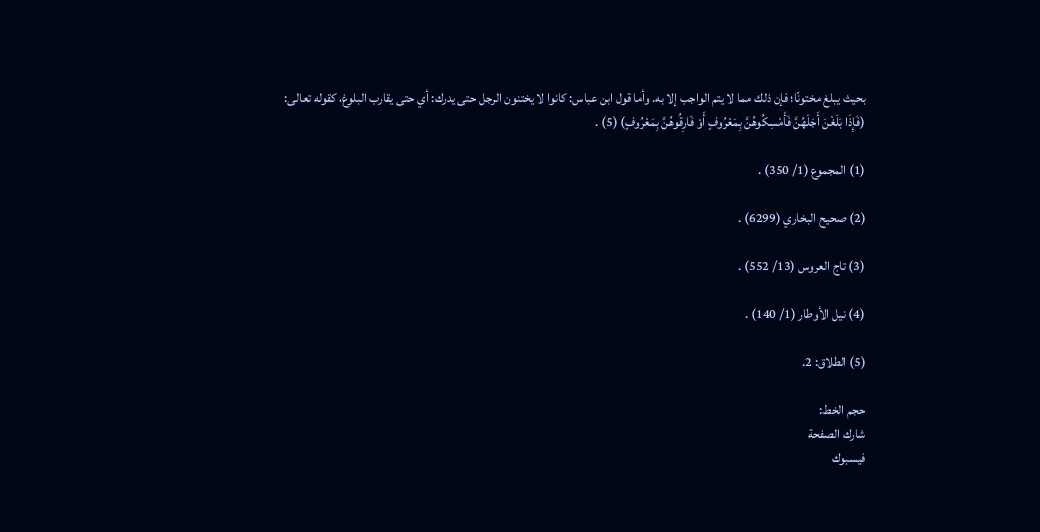بحيث يبلغ مختونًا؛ فإن ذلك مما لا يتم الواجب إلا به. وأما قول ابن عباس: كانوا لا يختنون الرجل حتى يدرك: أي حتى يقارب البلوغ، كقوله تعالى: (فَإِذَا بَلَغْنَ أَجَلَهُنَّ فَأَمْسِكُوهُنَّ بِمَعْرُوفٍ أَوْ فَارِقُوهُنَّ بِمَعْرُوفٍ) (5) .

(1) المجموع (1/ 350) .

(2) صحيح البخاري (6299) .

(3) تاج العروس (13/ 552) .

(4) نيل الأوطار (1/ 140) .

(5) الطلاق: 2.

حجم الخط:
شارك الصفحة
فيسبوك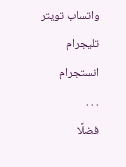واتساب تويتر تليجرام انستجرام
. . .
فضلًا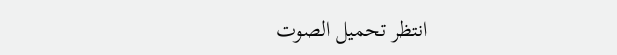انتظر تحميل الصوت